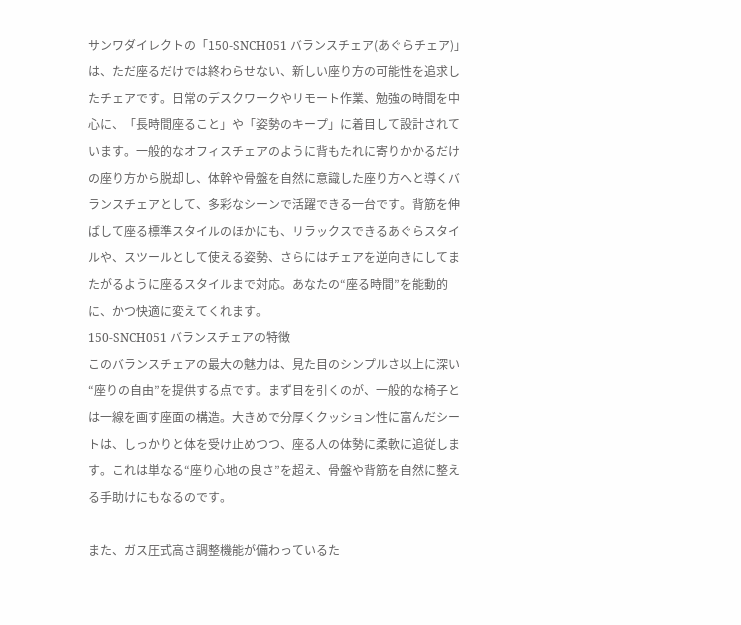サンワダイレクトの「150-SNCH051 バランスチェア(あぐらチェア)」は、ただ座るだけでは終わらせない、新しい座り方の可能性を追求したチェアです。日常のデスクワークやリモート作業、勉強の時間を中心に、「長時間座ること」や「姿勢のキープ」に着目して設計されています。一般的なオフィスチェアのように背もたれに寄りかかるだけの座り方から脱却し、体幹や骨盤を自然に意識した座り方へと導くバランスチェアとして、多彩なシーンで活躍できる一台です。背筋を伸ばして座る標準スタイルのほかにも、リラックスできるあぐらスタイルや、スツールとして使える姿勢、さらにはチェアを逆向きにしてまたがるように座るスタイルまで対応。あなたの“座る時間”を能動的に、かつ快適に変えてくれます。
150-SNCH051 バランスチェアの特徴
このバランスチェアの最大の魅力は、見た目のシンプルさ以上に深い“座りの自由”を提供する点です。まず目を引くのが、一般的な椅子とは一線を画す座面の構造。大きめで分厚くクッション性に富んだシートは、しっかりと体を受け止めつつ、座る人の体勢に柔軟に追従します。これは単なる“座り心地の良さ”を超え、骨盤や背筋を自然に整える手助けにもなるのです。

また、ガス圧式高さ調整機能が備わっているた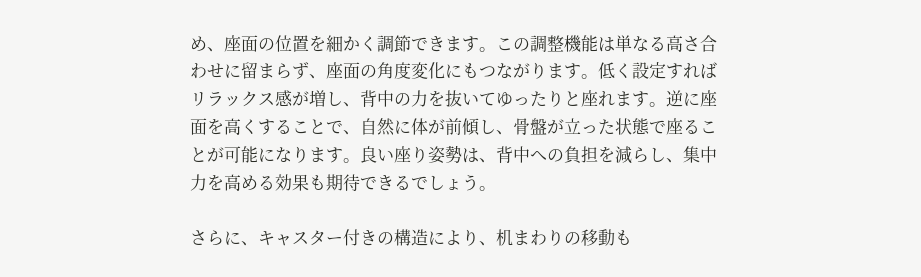め、座面の位置を細かく調節できます。この調整機能は単なる高さ合わせに留まらず、座面の角度変化にもつながります。低く設定すればリラックス感が増し、背中の力を抜いてゆったりと座れます。逆に座面を高くすることで、自然に体が前傾し、骨盤が立った状態で座ることが可能になります。良い座り姿勢は、背中への負担を減らし、集中力を高める効果も期待できるでしょう。

さらに、キャスター付きの構造により、机まわりの移動も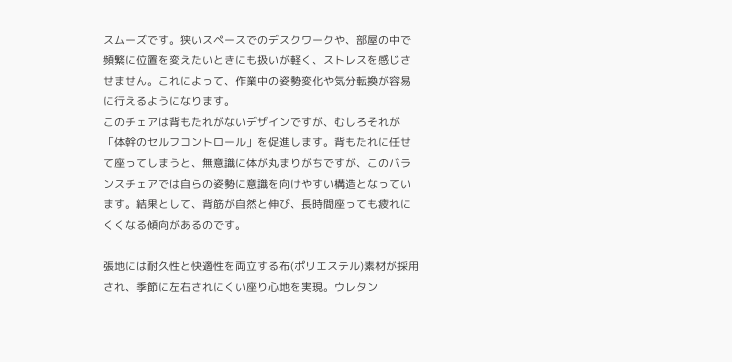スムーズです。狭いスペースでのデスクワークや、部屋の中で頻繁に位置を変えたいときにも扱いが軽く、ストレスを感じさせません。これによって、作業中の姿勢変化や気分転換が容易に行えるようになります。
このチェアは背もたれがないデザインですが、むしろそれが「体幹のセルフコントロール」を促進します。背もたれに任せて座ってしまうと、無意識に体が丸まりがちですが、このバランスチェアでは自らの姿勢に意識を向けやすい構造となっています。結果として、背筋が自然と伸び、長時間座っても疲れにくくなる傾向があるのです。

張地には耐久性と快適性を両立する布(ポリエステル)素材が採用され、季節に左右されにくい座り心地を実現。ウレタン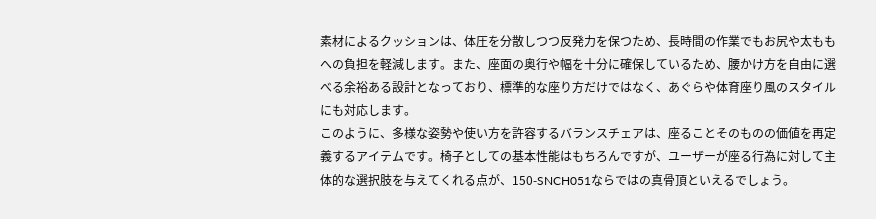素材によるクッションは、体圧を分散しつつ反発力を保つため、長時間の作業でもお尻や太ももへの負担を軽減します。また、座面の奥行や幅を十分に確保しているため、腰かけ方を自由に選べる余裕ある設計となっており、標準的な座り方だけではなく、あぐらや体育座り風のスタイルにも対応します。
このように、多様な姿勢や使い方を許容するバランスチェアは、座ることそのものの価値を再定義するアイテムです。椅子としての基本性能はもちろんですが、ユーザーが座る行為に対して主体的な選択肢を与えてくれる点が、150-SNCH051ならではの真骨頂といえるでしょう。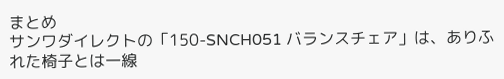まとめ
サンワダイレクトの「150-SNCH051 バランスチェア」は、ありふれた椅子とは一線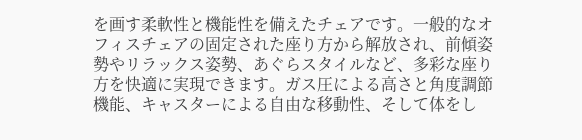を画す柔軟性と機能性を備えたチェアです。一般的なオフィスチェアの固定された座り方から解放され、前傾姿勢やリラックス姿勢、あぐらスタイルなど、多彩な座り方を快適に実現できます。ガス圧による高さと角度調節機能、キャスターによる自由な移動性、そして体をし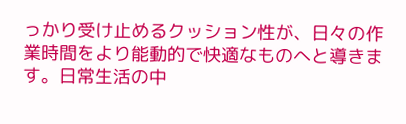っかり受け止めるクッション性が、日々の作業時間をより能動的で快適なものへと導きます。日常生活の中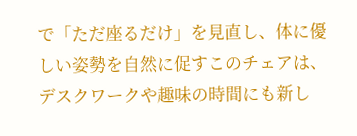で「ただ座るだけ」を見直し、体に優しい姿勢を自然に促すこのチェアは、デスクワークや趣味の時間にも新し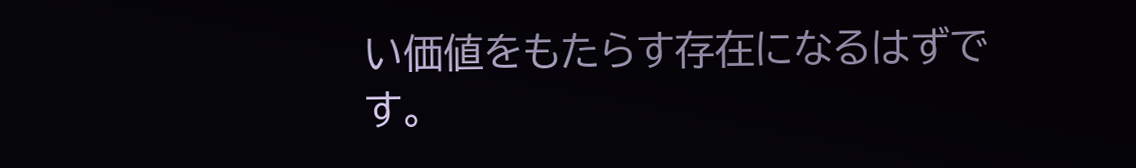い価値をもたらす存在になるはずです。